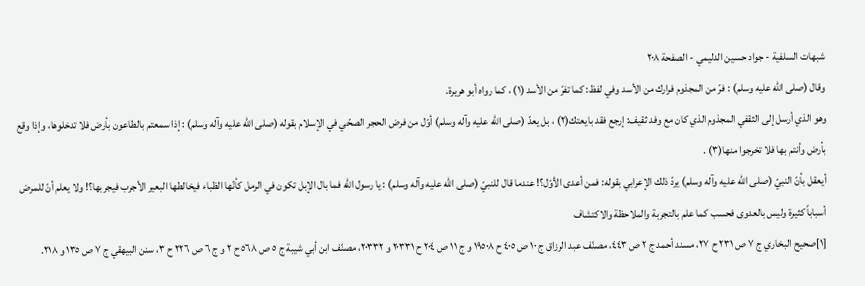شبهات السلفية - جواد حسين الدليمي - الصفحة ٢٠٨
وقال (صلى الله عليه وسلم) : فرّ من المجذوم فرارك من الأسد وفي لفظ: كما تفرّ من الأسد (١) ، كما رواه أبو هريرة.
وهو الذي أرسل إلى الثقفي المجذوم الذي كان مع وفد ثقيف: إرجع فقد بايعتك(٢) ، بل يعدّ (صلى الله عليه وآله وسلم) أوّل من فرض الحجر الصحّي في الإسلام بقوله (صلى الله عليه وآله وسلم) : إذا سمعتم بالطاعون بأرض فلا تدخلوها، وإذا وقع بأرض وأنتم بها فلا تخرجوا منها(٣) .
أيعقل بأنّ النبيّ (صلى الله عليه وآله وسلم) يردّ ذلك الإعرابي بقوله: فمن أعدى الأوّل؟! عندما قال للنبيّ (صلى الله عليه وآله وسلم) : يا رسول الله فما بال الإبل تكون في الرمل كأنّها الظباء فيخالطها البعير الأجرب فيجربها؟! ولا يعلم أنّ للمرض أسباباً كثيرة وليس بالعدوى فحسب كما علم بالتجربة والملاحظة والاكتشاف
[١]صحيح البخاري ج ٧ ص ٢٣١ ح ٢٧، مسند أحمد ج ٢ ص ٤٤٣، مصنّف عبد الرزاق ج ١٠ ص ٤٠٥ ح ١٩٥٠٨ و ج ١١ ص ٢٠٤ ح ٢٠٣٣١ و ٢٠٣٣٢، مصنّف ابن أبي شيبة ج ٥ ص ٥٦٨ ح ٢ و ج ٦ ص ٢٢٦ ح ٣، سنن البيهقي ج ٧ ص ١٣٥ و ٢١٨.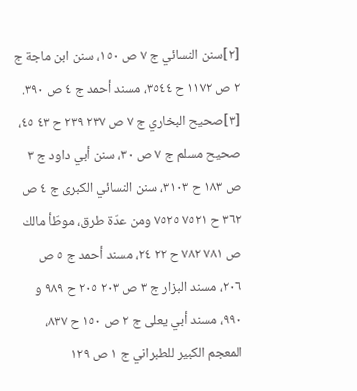[٢]سنن النسائي ج ٧ ص ١٥٠، سنن ابن ماجة ج ٢ ص ١١٧٢ ح ٣٥٤٤، مسند أحمد ج ٤ ص ٣٩٠.
[٣]صحيح البخاري ج ٧ ص ٢٣٧ ٢٣٩ ح ٤٣ ٤٥، صحيح مسلم ج ٧ ص ٣٠، سنن أبي داود ج ٣ ص ١٨٣ ح ٣١٠٣، سنن النسائي الكبرى ج ٤ ص ٣٦٢ ح ٧٥٢١ ٧٥٢٥ ومن عدّة طرق، موطّأ مالك ص ٧٨١ ٧٨٢ ح ٢٢ ٢٤، مسند أحمد ج ٥ ص ٢٠٦، مسند البزار ج ٣ ص ٢٠٣ ٢٠٥ ح ٩٨٩ و ٩٩٠، مسند أبي يعلى ج ٢ ص ١٥٠ ح ٨٣٧، المعجم الكبير للطبراني ج ١ ص ١٢٩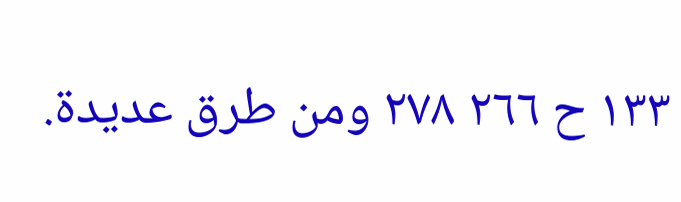١٣٣ ح ٢٦٦ ٢٧٨ ومن طرق عديدة.